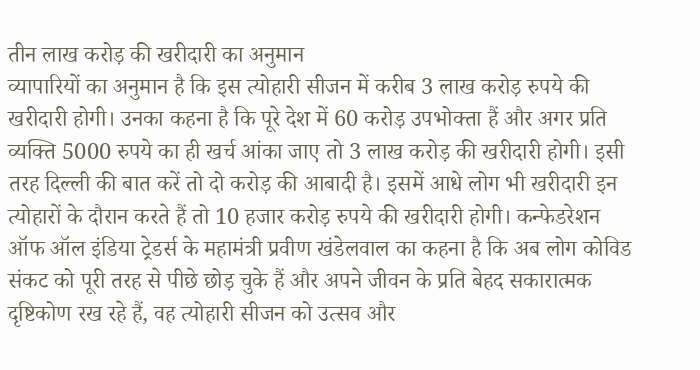तीन लाख करोड़ की खरीदारी का अनुमान
व्यापारियों का अनुमान है कि इस त्योहारी सीजन में करीब 3 लाख करोड़ रुपये की खरीदारी होगी। उनका कहना है कि पूरे देश में 60 करोड़ उपभोक्ता हैं और अगर प्रति व्यक्ति 5000 रुपये का ही खर्च आंका जाए तो 3 लाख करोड़ की खरीदारी होगी। इसी तरह दिल्ली की बात करें तो दो करोड़ की आबादी है। इसमें आधे लोग भी खरीदारी इन त्योहारों के दौरान करते हैं तो 10 हजार करोड़ रुपये की खरीदारी होगी। कन्फेडरेशन ऑफ ऑल इंडिया ट्रेडर्स के महामंत्री प्रवीण खंडेलवाल का कहना है कि अब लोग कोविड संकट को पूरी तरह से पीछे छोड़ चुके हैं और अपने जीवन के प्रति बेहद सकारात्मक दृष्टिकोण रख रहे हैं, वह त्योहारी सीजन को उत्सव और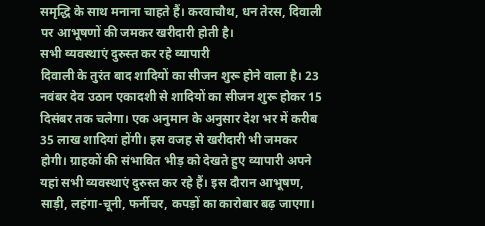समृद्धि के साथ मनाना चाहते हैं। करवाचौथ, धन तेरस, दिवाली पर आभूषणों की जमकर खरीदारी होती है।
सभी व्यवस्थाएं दुरुस्त कर रहे व्यापारी
दिवाली के तुरंत बाद शादियों का सीजन शुरू होने वाला है। 23 नवंबर देव उठान एकादशी से शादियों का सीजन शुरू होकर 15 दिसंबर तक चलेगा। एक अनुमान के अनुसार देश भर में करीब 35 लाख शादियां होंगी। इस वजह से खरीदारी भी जमकर होगी। ग्राहकों की संभावित भीड़ को देखते हुए व्यापारी अपने यहां सभी व्यवस्थाएं दुरुस्त कर रहे हैं। इस दौरान आभूषण, साड़ी, लहंगा-चूनी, फर्नीचर, कपड़ों का कारोबार बढ़ जाएगा।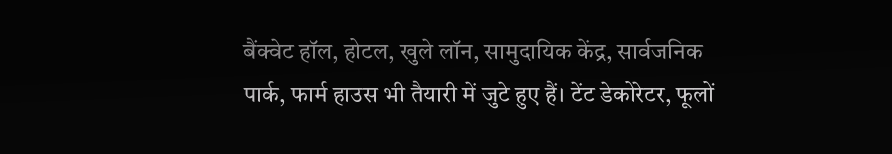बैंक्वेट हॉल, होटल, खुले लॉन, सामुदायिक केंद्र, सार्वजनिक पार्क, फार्म हाउस भी तैयारी में जुटे हुए हैं। टेंट डेकोरेटर, फूलों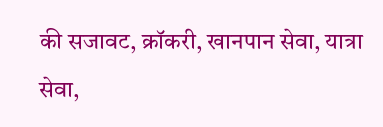की सजावट, क्रॉकरी, खानपान सेवा, यात्रा सेवा,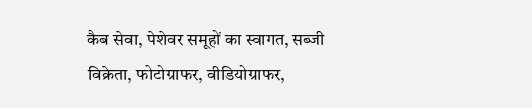कैब सेवा, पेशेवर समूहों का स्वागत, सब्जी विक्रेता, फोटोग्राफर, वीडियोग्राफर,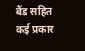बैंड सहित कई प्रकार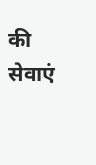की सेवाएं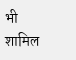भी शामिल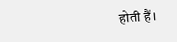होती हैं।